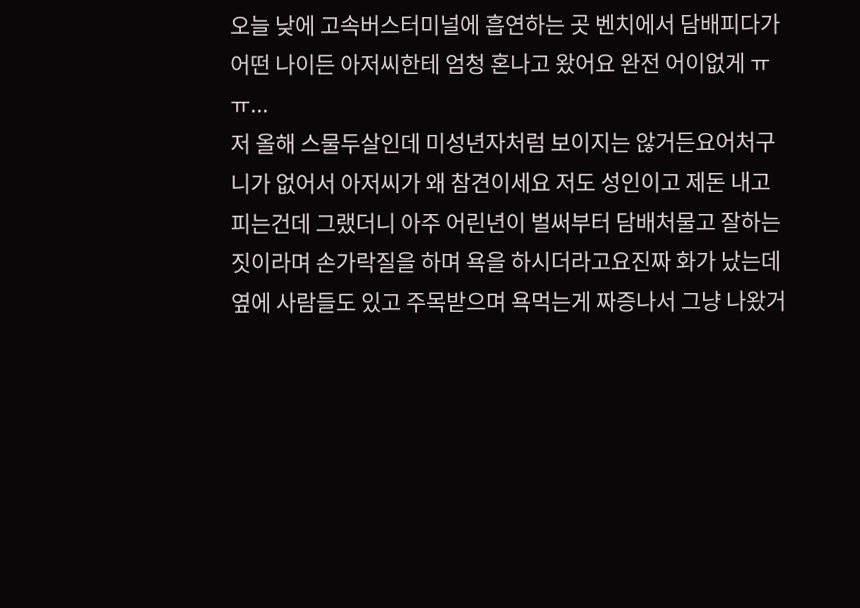오늘 낮에 고속버스터미널에 흡연하는 곳 벤치에서 담배피다가 어떤 나이든 아저씨한테 엄청 혼나고 왔어요 완전 어이없게 ㅠㅠ...
저 올해 스물두살인데 미성년자처럼 보이지는 않거든요어처구니가 없어서 아저씨가 왜 참견이세요 저도 성인이고 제돈 내고 피는건데 그랬더니 아주 어린년이 벌써부터 담배처물고 잘하는짓이라며 손가락질을 하며 욕을 하시더라고요진짜 화가 났는데 옆에 사람들도 있고 주목받으며 욕먹는게 짜증나서 그냥 나왔거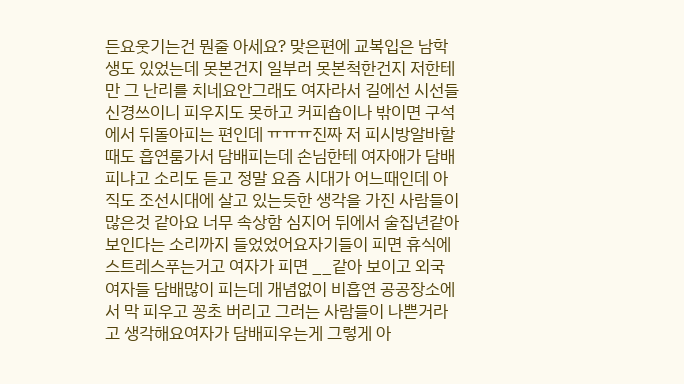든요웃기는건 뭔줄 아세요? 맞은편에 교복입은 남학생도 있었는데 못본건지 일부러 못본척한건지 저한테만 그 난리를 치네요안그래도 여자라서 길에선 시선들 신경쓰이니 피우지도 못하고 커피숍이나 밖이면 구석에서 뒤돌아피는 편인데 ㅠㅠㅠ진짜 저 피시방알바할 때도 흡연룸가서 담배피는데 손님한테 여자애가 담배피냐고 소리도 듣고 정말 요즘 시대가 어느때인데 아직도 조선시대에 살고 있는듯한 생각을 가진 사람들이 많은것 같아요 너무 속상함 심지어 뒤에서 술집년같아보인다는 소리까지 들었었어요자기들이 피면 휴식에 스트레스푸는거고 여자가 피면 __같아 보이고 외국여자들 담배많이 피는데 개념없이 비흡연 공공장소에서 막 피우고 꽁초 버리고 그러는 사람들이 나쁜거라고 생각해요여자가 담배피우는게 그렇게 아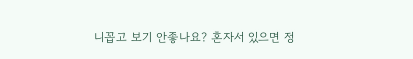니꼽고 보기 안좋나요? 혼자서 있으면 정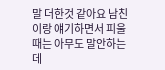말 더한것 같아요 남친이랑 얘기하면서 피울때는 아무도 말안하는데